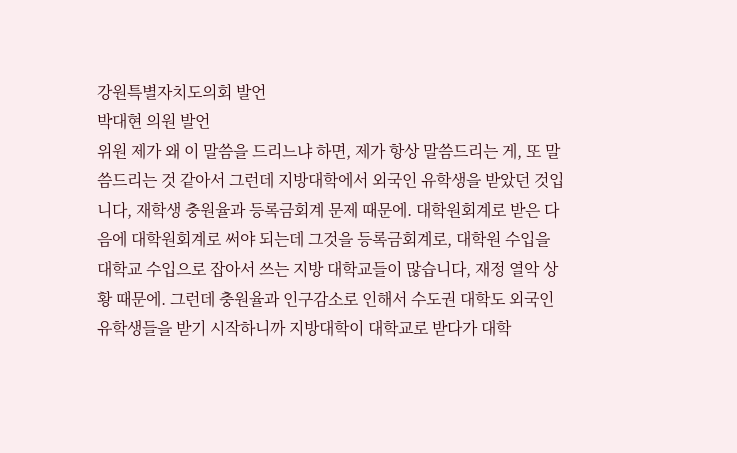강원특별자치도의회 발언
박대현 의원 발언
위원 제가 왜 이 말씀을 드리느냐 하면, 제가 항상 말씀드리는 게, 또 말씀드리는 것 같아서 그런데 지방대학에서 외국인 유학생을 받았던 것입니다, 재학생 충원율과 등록금회계 문제 때문에. 대학원회계로 받은 다음에 대학원회계로 써야 되는데 그것을 등록금회계로, 대학원 수입을 대학교 수입으로 잡아서 쓰는 지방 대학교들이 많습니다, 재정 열악 상황 때문에. 그런데 충원율과 인구감소로 인해서 수도권 대학도 외국인 유학생들을 받기 시작하니까 지방대학이 대학교로 받다가 대학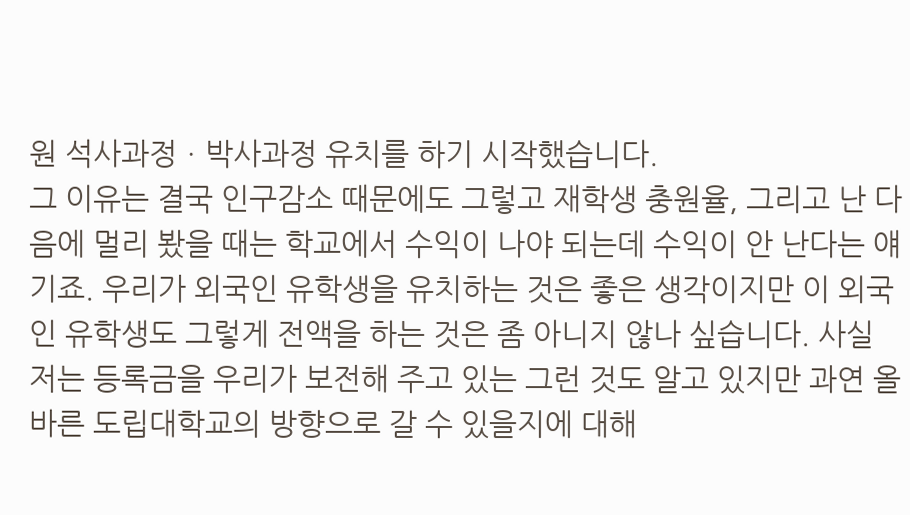원 석사과정ㆍ박사과정 유치를 하기 시작했습니다.
그 이유는 결국 인구감소 때문에도 그렇고 재학생 충원율, 그리고 난 다음에 멀리 봤을 때는 학교에서 수익이 나야 되는데 수익이 안 난다는 얘기죠. 우리가 외국인 유학생을 유치하는 것은 좋은 생각이지만 이 외국인 유학생도 그렇게 전액을 하는 것은 좀 아니지 않나 싶습니다. 사실 저는 등록금을 우리가 보전해 주고 있는 그런 것도 알고 있지만 과연 올바른 도립대학교의 방향으로 갈 수 있을지에 대해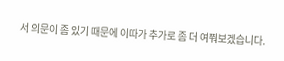서 의문이 좀 있기 때문에 이따가 추가로 좀 더 여쭤보겠습니다.